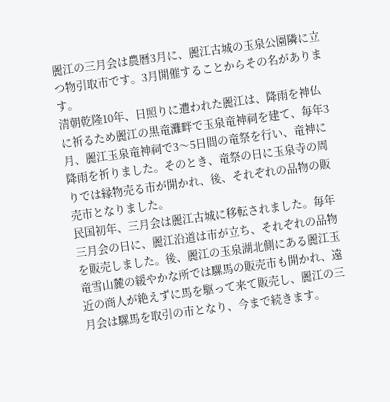麗江の三月会は農暦3月に、麗江古城の玉泉公園隣に立つ物引取市です。3月開催することからその名があります。
清朝乾隆10年、日照りに遭われた麗江は、降雨を神仏に祈るため麗江の黒竜灘畔で玉泉竜神祠を建て、毎年3月、麗江玉泉竜神祠で3〜5日間の竜祭を行い、竜神に降雨を祈りました。そのとき、竜祭の日に玉泉寺の周りでは縁物売る市が開かれ、後、それぞれの品物の販売市となりました。
民国初年、三月会は麗江古城に移転されました。毎年三月会の日に、麗江沿道は市が立ち、それぞれの品物を販売しました。後、麗江の玉泉湖北側にある麗江玉竜雪山麓の緩やかな所では騾馬の販売市も開かれ、遠近の商人が絶えずに馬を駆って来て販売し、麗江の三月会は騾馬を取引の市となり、今まで続きます。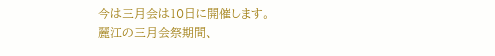今は三月会は10日に開催します。
麗江の三月会祭期間、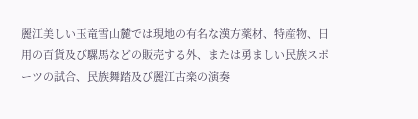麗江美しい玉竜雪山麓では現地の有名な漢方薬材、特産物、日用の百貨及び騾馬などの販売する外、または勇ましい民族スポーツの試合、民族舞踏及び麗江古楽の演奏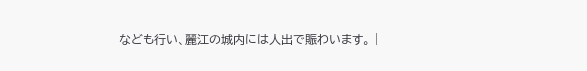なども行い、麗江の城内には人出で賑わいます。 |